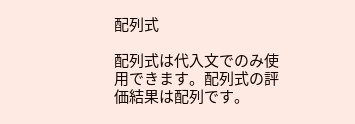配列式

配列式は代入文でのみ使用できます。配列式の評価結果は配列です。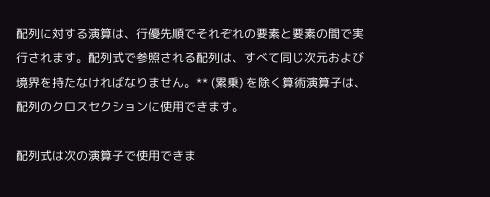配列に対する演算は、行優先順でそれぞれの要素と要素の間で実行されます。配列式で参照される配列は、すべて同じ次元および境界を持たなければなりません。** (累乗) を除く算術演算子は、配列のクロスセクションに使用できます。

配列式は次の演算子で使用できま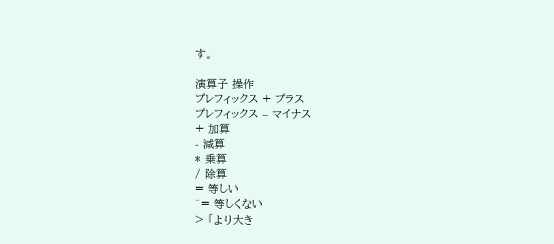す。

演算子 操作
プレフィックス + プラス
プレフィックス – マイナス
+ 加算
- 減算
* 乗算
/ 除算
= 等しい
^= 等しくない
> 「より大き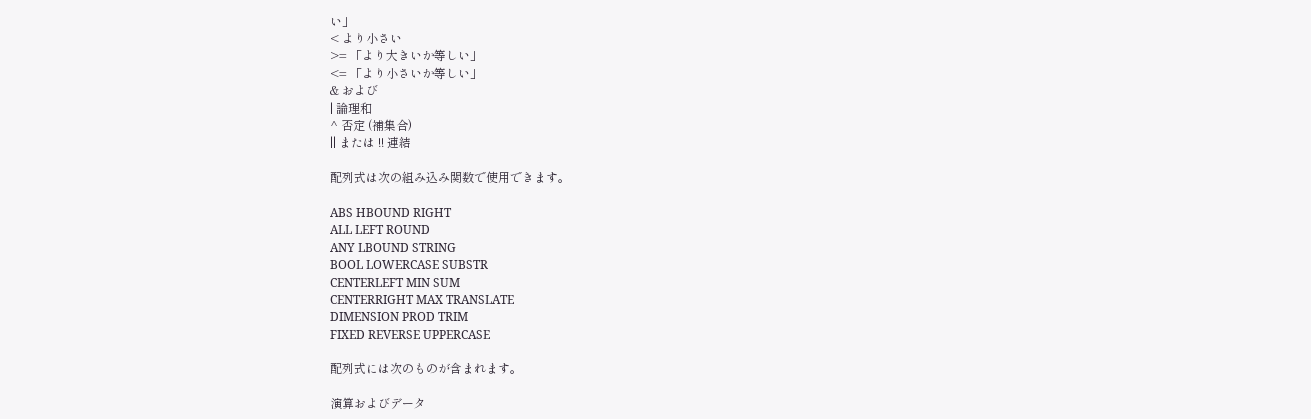い」
< より小さい
>= 「より大きいか等しい」
<= 「より小さいか等しい」
& および
| 論理和
^ 否定 (補集合)
|| または !! 連結

配列式は次の組み込み関数で使用できます。

ABS HBOUND RIGHT
ALL LEFT ROUND
ANY LBOUND STRING
BOOL LOWERCASE SUBSTR
CENTERLEFT MIN SUM
CENTERRIGHT MAX TRANSLATE
DIMENSION PROD TRIM
FIXED REVERSE UPPERCASE

配列式には次のものが含まれます。

演算およびデータ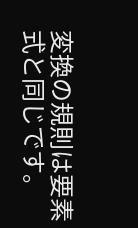変換の規則は要素式と同じです。